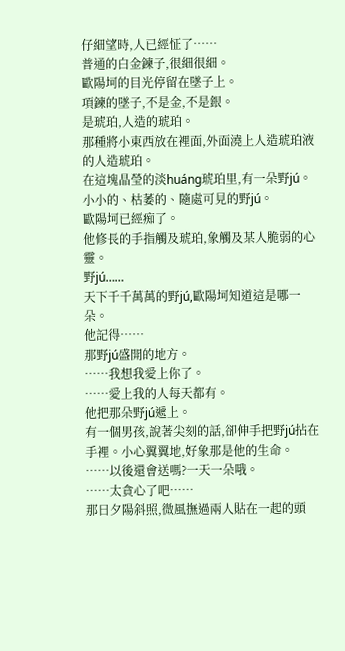仔細望時,人已經怔了……
普通的白金鍊子,很細很細。
歐陽坷的目光停留在墜子上。
項鍊的墜子,不是金,不是銀。
是琥珀,人造的琥珀。
那種將小東西放在裡面,外面澆上人造琥珀液的人造琥珀。
在這塊晶瑩的淡huáng琥珀里,有一朵野jú。
小小的、枯萎的、隨處可見的野jú。
歐陽坷已經痴了。
他修長的手指觸及琥珀,象觸及某人脆弱的心靈。
野jú……
天下千千萬萬的野jú,歐陽坷知道這是哪一朵。
他記得……
那野jú盛開的地方。
……我想我愛上你了。
……愛上我的人每天都有。
他把那朵野jú遞上。
有一個男孩,說著尖刻的話,卻伸手把野jú拈在手裡。小心翼翼地,好象那是他的生命。
……以後還會送嗎?一天一朵哦。
……太貪心了吧……
那日夕陽斜照,微風撫過兩人貼在一起的頭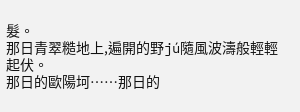髮。
那日青翠糙地上,遍開的野jú隨風波濤般輕輕起伏。
那日的歐陽坷……那日的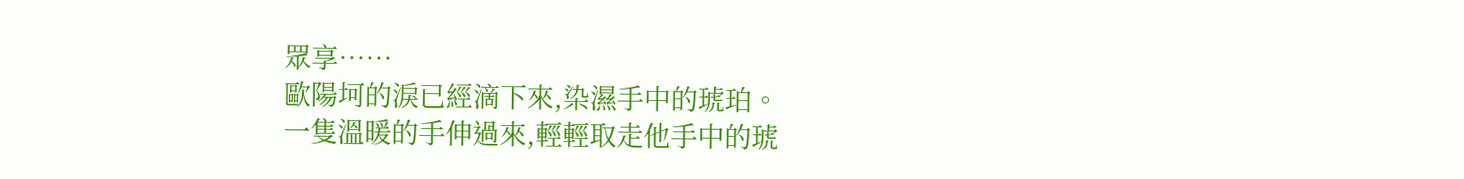眾享……
歐陽坷的淚已經滴下來,染濕手中的琥珀。
一隻溫暖的手伸過來,輕輕取走他手中的琥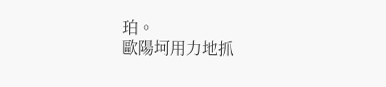珀。
歐陽坷用力地抓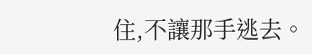住,不讓那手逃去。